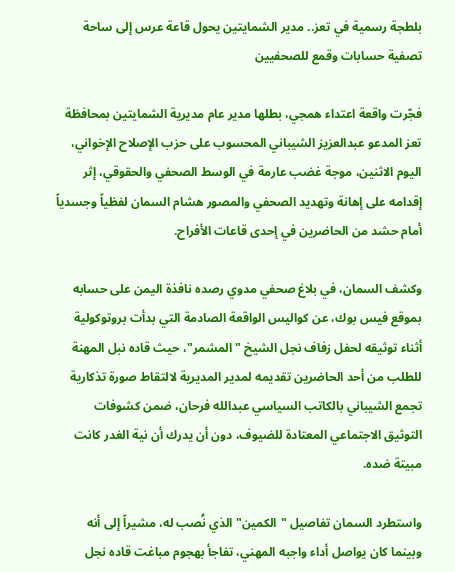بلطجة رسمية في تعز.. مدير الشمايتين يحول قاعة عرس إلى ساحة تصفية حسابات وقمع للصحفيين

فجّرت واقعة اعتداء همجي، بطلها مدير عام مديرية الشمايتين بمحافظة تعز المدعو عبدالعزيز الشيباني المحسوب على حزب الإصلاح الإخواني، اليوم الاثنين، موجة غضب عارمة في الوسط الصحفي والحقوقي، إثر إقدامه على إهانة وتهديد الصحفي والمصور هشام السمان لفظياً وجسدياً أمام حشد من الحاضرين في إحدى قاعات الأفراح.

وكشف السمان، في بلاغ صحفي مدوي رصده نافذة اليمن على حسابه بموقع فيس بوك، عن كواليس الواقعة الصادمة التي بدأت بروتوكولية أثناء توثيقه لحفل زفاف نجل الشيخ "المشمر"، حيث قاده نبل المهنة للطلب من أحد الحاضرين تقديمه لمدير المديرية لالتقاط صورة تذكارية تجمع الشيباني بالكاتب السياسي عبدالله فرحان، ضمن كشوفات التوثيق الاجتماعي المعتادة للضيوف، دون أن يدرك أن نية الغدر كانت مبيتة ضده.

واستطرد السمان تفاصيل "الكمين" الذي نُصب له، مشيراً إلى أنه وبينما كان يواصل أداء واجبه المهني، تفاجأ بهجوم مباغت قاده نجل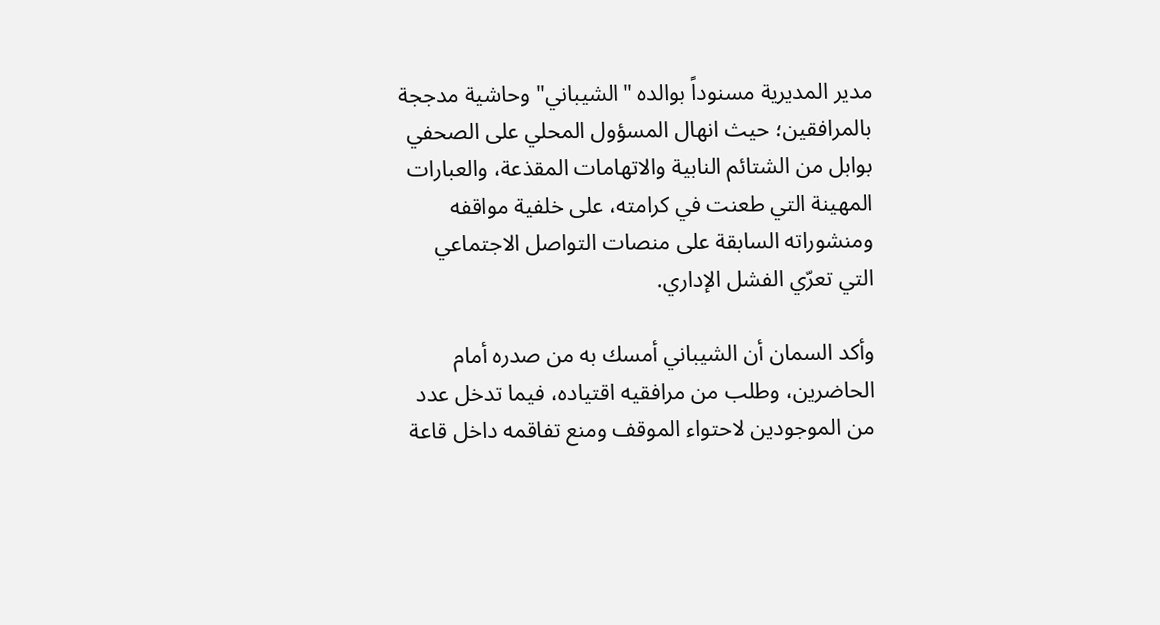مدير المديرية مسنوداً بوالده "الشيباني" وحاشية مدججة بالمرافقين؛ حيث انهال المسؤول المحلي على الصحفي بوابل من الشتائم النابية والاتهامات المقذعة، والعبارات المهينة التي طعنت في كرامته، على خلفية مواقفه ومنشوراته السابقة على منصات التواصل الاجتماعي التي تعرّي الفشل الإداري.

وأكد السمان أن الشيباني أمسك به من صدره أمام الحاضرين، وطلب من مرافقيه اقتياده، فيما تدخل عدد من الموجودين لاحتواء الموقف ومنع تفاقمه داخل قاعة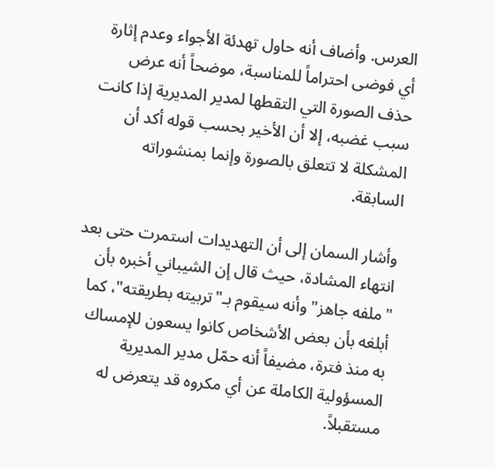العرس. وأضاف أنه حاول تهدئة الأجواء وعدم إثارة أي فوضى احتراماً للمناسبة، موضحاً أنه عرض حذف الصورة التي التقطها لمدير المديرية إذا كانت سبب غضبه، إلا أن الأخير بحسب قوله أكد أن المشكلة لا تتعلق بالصورة وإنما بمنشوراته السابقة.

وأشار السمان إلى أن التهديدات استمرت حتى بعد انتهاء المشادة، حيث قال إن الشيباني أخبره بأن "ملفه جاهز" وأنه سيقوم بـ"تربيته بطريقته"، كما أبلغه بأن بعض الأشخاص كانوا يسعون للإمساك به منذ فترة، مضيفاً أنه حمّل مدير المديرية المسؤولية الكاملة عن أي مكروه قد يتعرض له مستقبلاً.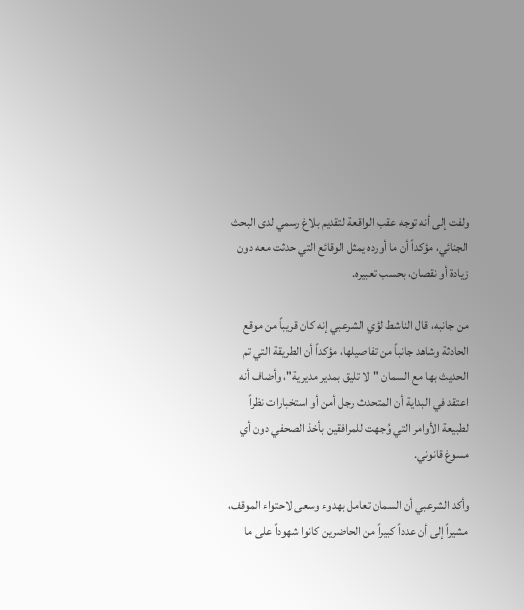ولفت إلى أنه توجه عقب الواقعة لتقديم بلاغ رسمي لدى البحث الجنائي، مؤكداً أن ما أورده يمثل الوقائع التي حدثت معه دون زيادة أو نقصان، بحسب تعبيره.

من جانبه، قال الناشط لؤي الشرعبي إنه كان قريباً من موقع الحادثة وشاهد جانباً من تفاصيلها، مؤكداً أن الطريقة التي تم الحديث بها مع السمان "لا تليق بمدير مديرية"، وأضاف أنه اعتقد في البداية أن المتحدث رجل أمن أو استخبارات نظراً لطبيعة الأوامر التي وُجهت للمرافقين بأخذ الصحفي دون أي مسوغ قانوني.

وأكد الشرعبي أن السمان تعامل بهدوء وسعى لاحتواء الموقف، مشيراً إلى أن عدداً كبيراً من الحاضرين كانوا شهوداً على ما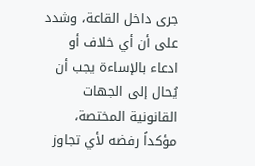جرى داخل القاعة، وشدد على أن أي خلاف أو ادعاء بالإساءة يجب أن يُحال إلى الجهات القانونية المختصة، مؤكداً رفضه لأي تجاوز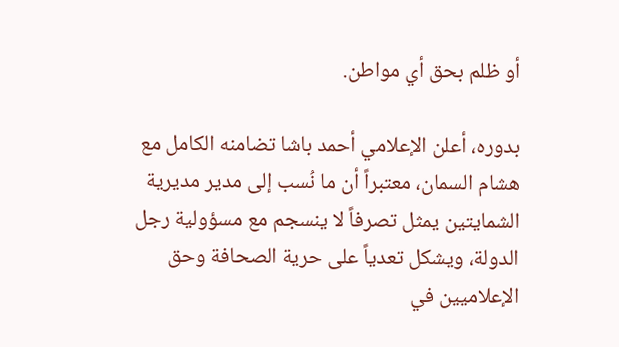أو ظلم بحق أي مواطن.

بدوره، أعلن الإعلامي أحمد باشا تضامنه الكامل مع هشام السمان، معتبراً أن ما نُسب إلى مدير مديرية الشمايتين يمثل تصرفاً لا ينسجم مع مسؤولية رجل الدولة، ويشكل تعدياً على حرية الصحافة وحق الإعلاميين في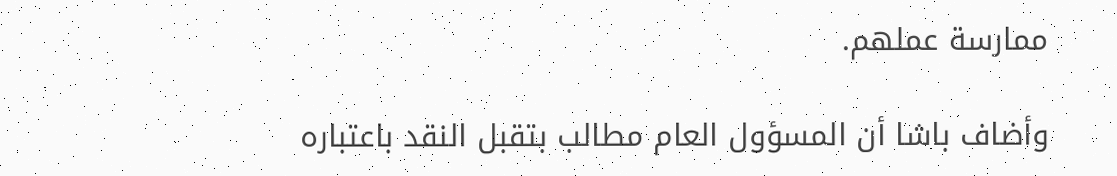ممارسة عملهم.

وأضاف باشا أن المسؤول العام مطالب بتقبل النقد باعتباره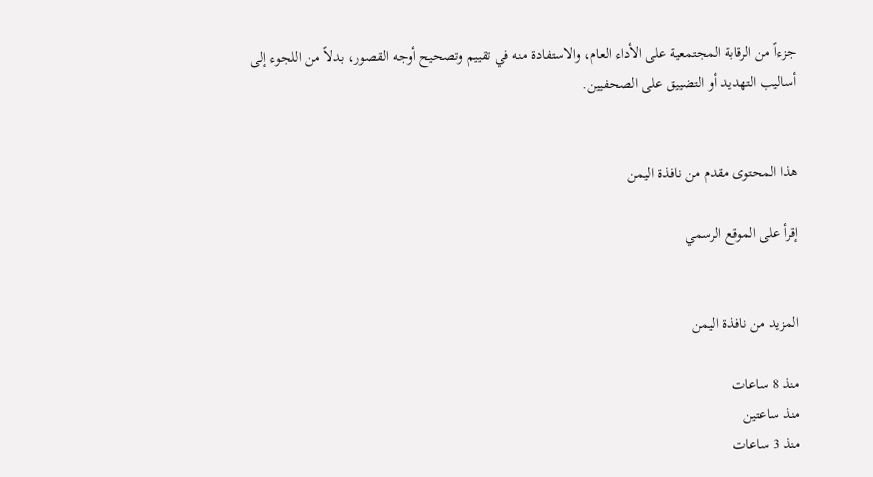جزءاً من الرقابة المجتمعية على الأداء العام، والاستفادة منه في تقييم وتصحيح أوجه القصور، بدلاً من اللجوء إلى أساليب التهديد أو التضييق على الصحفيين.


هذا المحتوى مقدم من نافذة اليمن

إقرأ على الموقع الرسمي


المزيد من نافذة اليمن

منذ 8 ساعات
منذ ساعتين
منذ 3 ساعات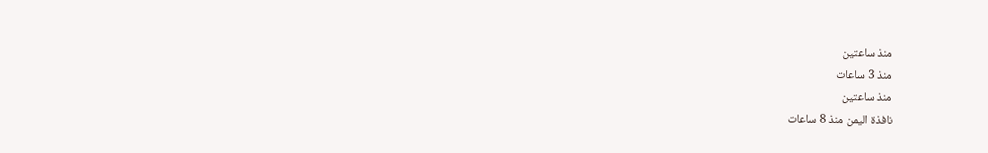منذ ساعتين
منذ 3 ساعات
منذ ساعتين
نافذة اليمن منذ 8 ساعات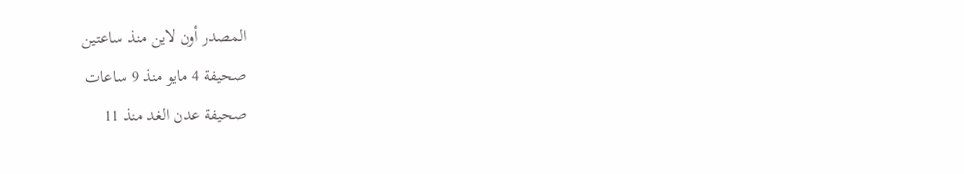المصدر أون لاين منذ ساعتين
صحيفة 4 مايو منذ 9 ساعات
صحيفة عدن الغد منذ 11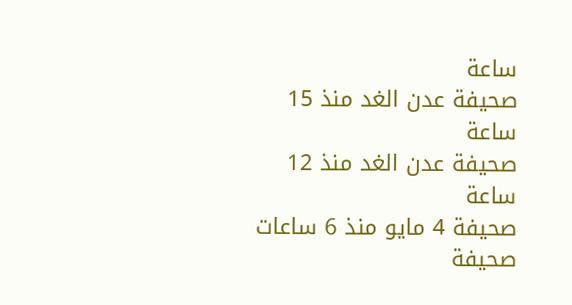ساعة
صحيفة عدن الغد منذ 15 ساعة
صحيفة عدن الغد منذ 12 ساعة
صحيفة 4 مايو منذ 6 ساعات
صحيفة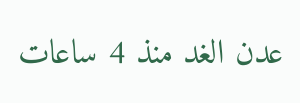عدن الغد منذ 4 ساعات